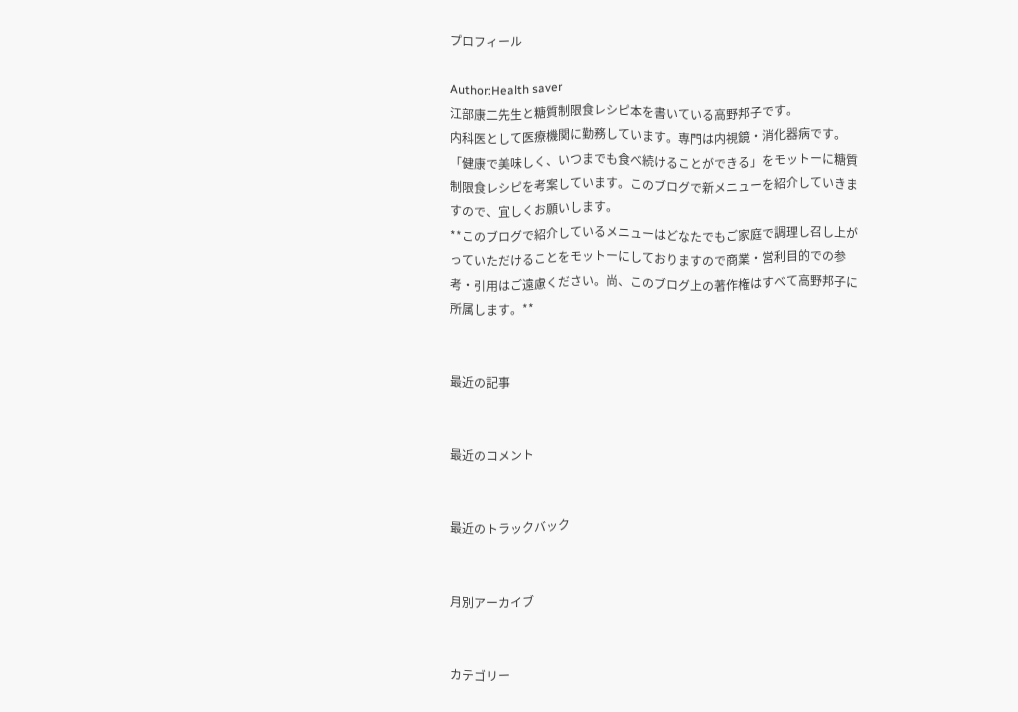プロフィール

Author:Health saver
江部康二先生と糖質制限食レシピ本を書いている高野邦子です。
内科医として医療機関に勤務しています。専門は内視鏡・消化器病です。「健康で美味しく、いつまでも食べ続けることができる」をモットーに糖質制限食レシピを考案しています。このブログで新メニューを紹介していきますので、宜しくお願いします。
**このブログで紹介しているメニューはどなたでもご家庭で調理し召し上がっていただけることをモットーにしておりますので商業・営利目的での参考・引用はご遠慮ください。尚、このブログ上の著作権はすべて高野邦子に所属します。**


最近の記事


最近のコメント


最近のトラックバック


月別アーカイブ


カテゴリー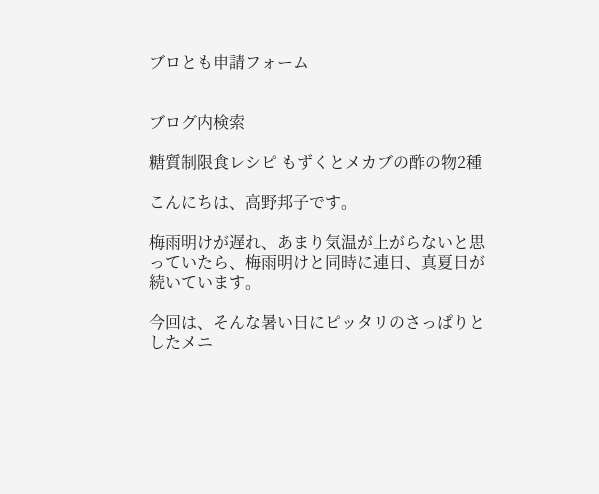ブロとも申請フォーム


ブログ内検索

糖質制限食レシピ もずくとメカブの酢の物2種

こんにちは、高野邦子です。

梅雨明けが遅れ、あまり気温が上がらないと思っていたら、梅雨明けと同時に連日、真夏日が続いています。

今回は、そんな暑い日にピッタリのさっぱりとしたメニ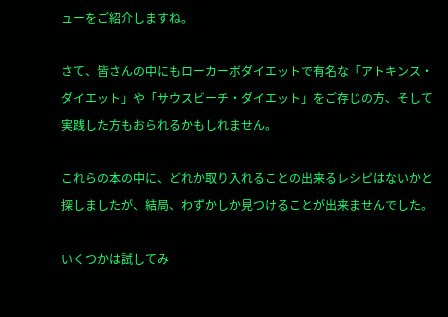ューをご紹介しますね。

さて、皆さんの中にもローカーボダイエットで有名な「アトキンス・ダイエット」や「サウスビーチ・ダイエット」をご存じの方、そして実践した方もおられるかもしれません。

これらの本の中に、どれか取り入れることの出来るレシピはないかと探しましたが、結局、わずかしか見つけることが出来ませんでした。

いくつかは試してみ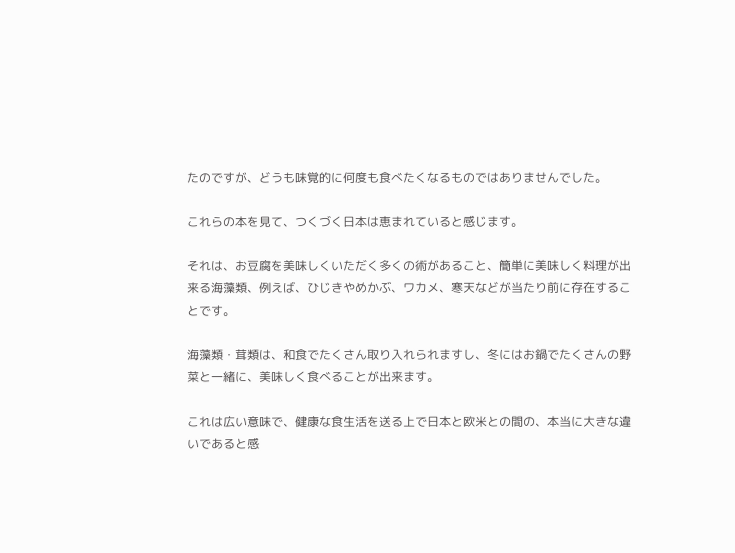たのですが、どうも味覚的に何度も食べたくなるものではありませんでした。

これらの本を見て、つくづく日本は恵まれていると感じます。

それは、お豆腐を美味しくいただく多くの術があること、簡単に美味しく料理が出来る海藻類、例えば、ひじきやめかぶ、ワカメ、寒天などが当たり前に存在することです。

海藻類・茸類は、和食でたくさん取り入れられますし、冬にはお鍋でたくさんの野菜と一緒に、美味しく食べることが出来ます。

これは広い意味で、健康な食生活を送る上で日本と欧米との間の、本当に大きな違いであると感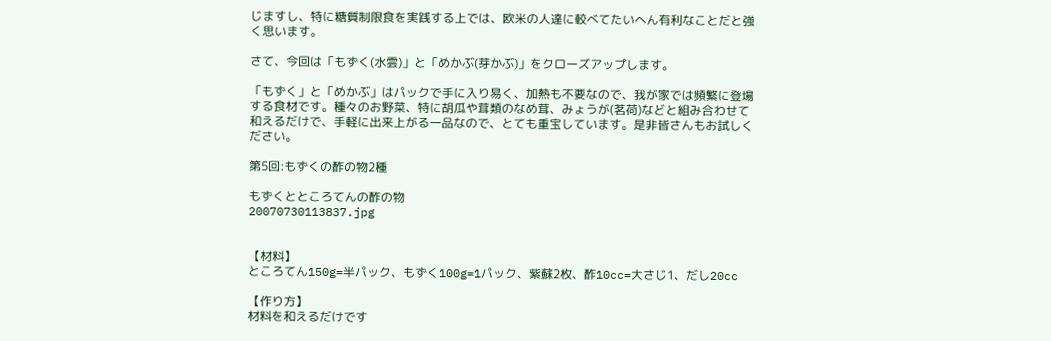じますし、特に糖質制限食を実践する上では、欧米の人達に較べてたいへん有利なことだと強く思います。

さて、今回は「もずく(水雲)」と「めかぶ(芽かぶ)」をクローズアップします。

「もずく」と「めかぶ」はパックで手に入り易く、加熱も不要なので、我が家では頻繁に登場する食材です。種々のお野菜、特に胡瓜や茸類のなめ茸、みょうが(茗荷)などと組み合わせて和えるだけで、手軽に出来上がる一品なので、とても重宝しています。是非皆さんもお試しください。

第5回:もずくの酢の物2種

もずくとところてんの酢の物
20070730113837.jpg


【材料】
ところてん150g=半パック、もずく100g=1パック、紫蘇2枚、酢10cc=大さじ1、だし20cc

【作り方】
材料を和えるだけです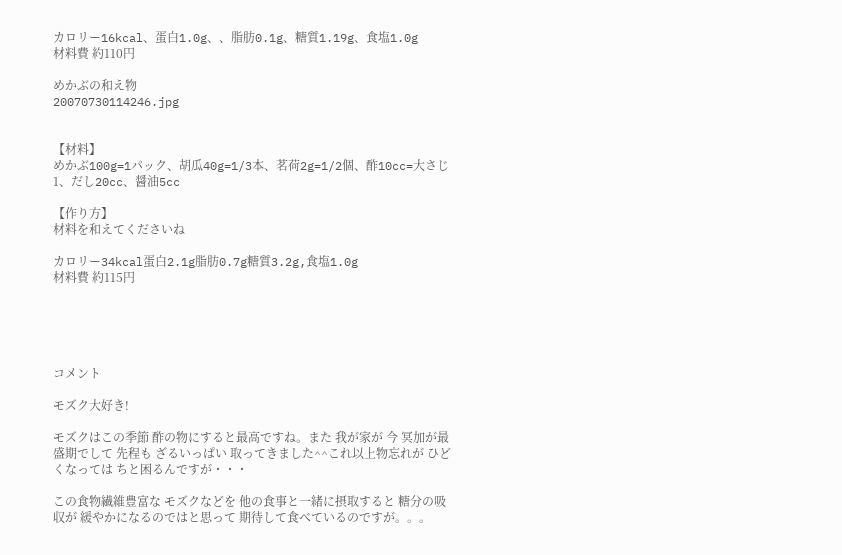カロリー16kcal、蛋白1.0g、、脂肪0.1g、糖質1.19g、食塩1.0g
材料費 約110円

めかぶの和え物
20070730114246.jpg


【材料】
めかぶ100g=1パック、胡瓜40g=1/3本、茗荷2g=1/2個、酢10cc=大さじ1、だし20cc、醤油5cc

【作り方】
材料を和えてくださいね

カロリー34kcal蛋白2.1g脂肪0.7g糖質3.2g,食塩1.0g
材料費 約115円





コメント

モズク大好き!

モズクはこの季節 酢の物にすると最高ですね。また 我が家が 今 冥加が最盛期でして 先程も ざるいっぱい 取ってきました^^これ以上物忘れが ひどくなっては ちと困るんですが・・・

この食物繊維豊富な モズクなどを 他の食事と一緒に摂取すると 糖分の吸収が 緩やかになるのではと思って 期待して食べているのですが。。。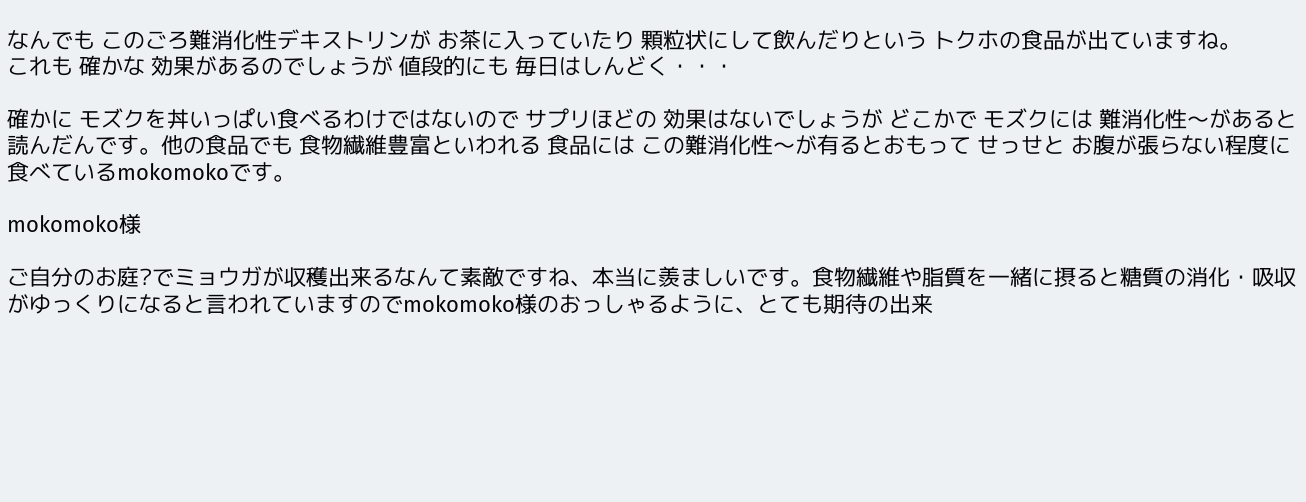なんでも このごろ難消化性デキストリンが お茶に入っていたり 顆粒状にして飲んだりという トクホの食品が出ていますね。
これも 確かな 効果があるのでしょうが 値段的にも 毎日はしんどく・・・

確かに モズクを丼いっぱい食べるわけではないので サプリほどの 効果はないでしょうが どこかで モズクには 難消化性〜があると 読んだんです。他の食品でも 食物繊維豊富といわれる 食品には この難消化性〜が有るとおもって せっせと お腹が張らない程度に 食べているmokomokoです。

mokomoko様

ご自分のお庭?でミョウガが収穫出来るなんて素敵ですね、本当に羨ましいです。食物繊維や脂質を一緒に摂ると糖質の消化・吸収がゆっくりになると言われていますのでmokomoko様のおっしゃるように、とても期待の出来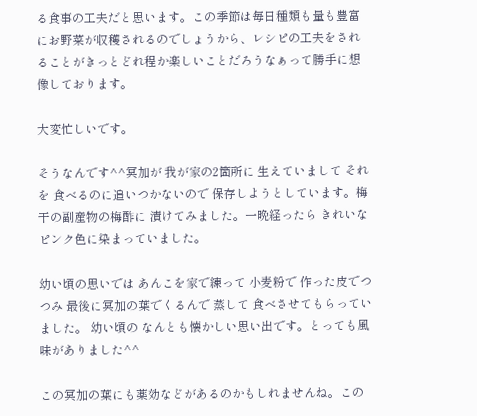る食事の工夫だと思います。この季節は毎日種類も量も豊富にお野菜が収穫されるのでしょうから、レシピの工夫をされることがきっとどれ程か楽しいことだろうなぁって勝手に想像しております。

大変忙しいです。

そうなんです^^冥加が 我が家の2箇所に 生えていまして それを 食べるのに追いつかないので 保存しようとしています。梅干の副産物の梅酢に 漬けてみました。一晩経ったら きれいなピンク色に染まっていました。

幼い頃の思いでは あんこを家で練って 小麦粉で 作った皮でつつみ 最後に冥加の葉でくるんで 蒸して 食べさせてもらっていました。 幼い頃の なんとも懐かしい思い出です。とっても風味がありました^^

この冥加の葉にも薬効などがあるのかもしれませんね。この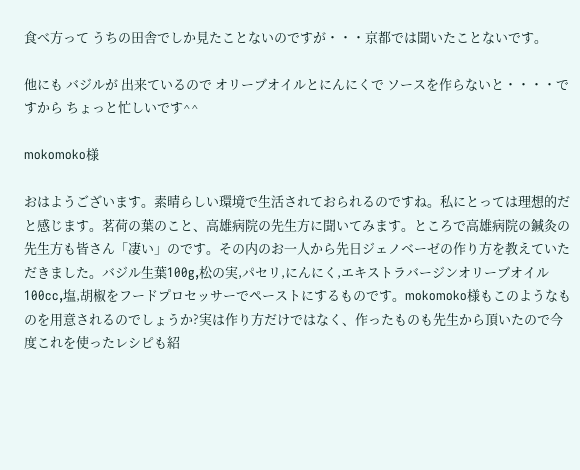食べ方って うちの田舎でしか見たことないのですが・・・京都では聞いたことないです。

他にも バジルが 出来ているので オリーブオイルとにんにくで ソースを作らないと・・・・ですから ちょっと忙しいです^^

mokomoko様

おはようございます。素晴らしい環境で生活されておられるのですね。私にとっては理想的だと感じます。茗荷の葉のこと、高雄病院の先生方に聞いてみます。ところで高雄病院の鍼灸の先生方も皆さん「凄い」のです。その内のお一人から先日ジェノベーゼの作り方を教えていただきました。バジル生葉100g,松の実,パセリ,にんにく,エキストラバージンオリーブオイル100cc,塩,胡椒をフードプロセッサーでペーストにするものです。mokomoko様もこのようなものを用意されるのでしょうか?実は作り方だけではなく、作ったものも先生から頂いたので今度これを使ったレシピも紹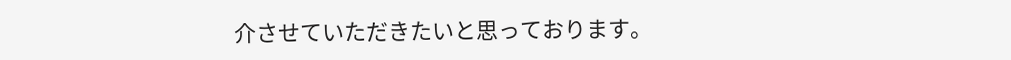介させていただきたいと思っております。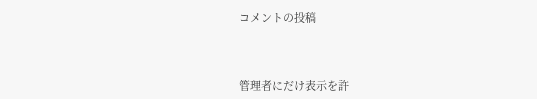コメントの投稿



管理者にだけ表示を許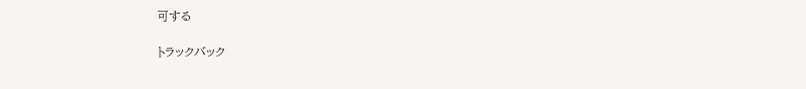可する

トラックバック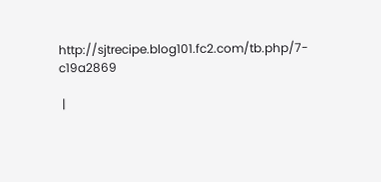http://sjtrecipe.blog101.fc2.com/tb.php/7-c19a2869

 |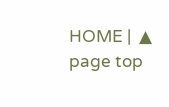HOME |  ▲ page top